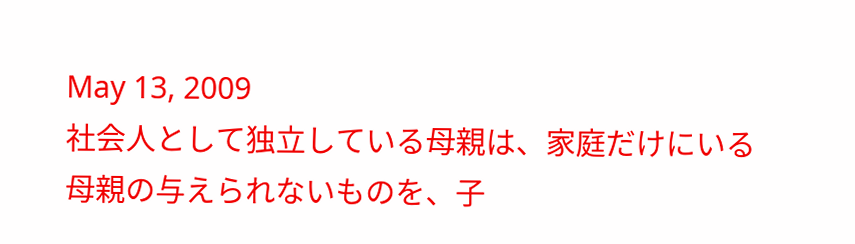May 13, 2009
社会人として独立している母親は、家庭だけにいる母親の与えられないものを、子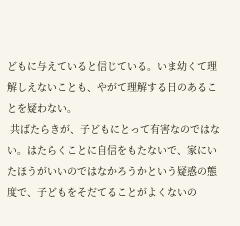どもに与えていると信じている。いま幼くて理解しえないことも、やがて理解する日のあることを疑わない。
 共ばたらきが、子どもにとって有害なのではない。はたらくことに自信をもたないで、家にいたほうがいいのではなかろうかという疑惑の態度で、子どもをそだてることがよくないの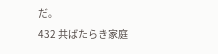だ。
432 共ばたらき家庭